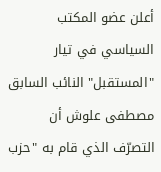أعلن عضو المكتب السياسي في تيار "المستقبل" النائب السابق مصطفى علوش أن التصرّف الذي قام به "حزب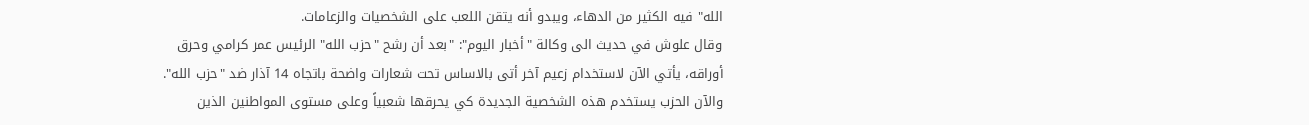الله" فيه الكثير من الدهاء، ويبدو أنه يتقن اللعب على الشخصيات والزعامات.
وقال علوش في حديث الى وكالة "أخبار اليوم": "بعد أن رشح "حزب الله" الرئيس عمر كرامي وحرق أوراقه، يأتي الآن لاستخدام زعيم آخر أتى بالاساس تحت شعارات واضحة باتجاه 14 آذار ضد "حزب الله". والآن الحزب يستخدم هذه الشخصية الجديدة كي يحرقها شعبياً وعلى مستوى المواطنين الذين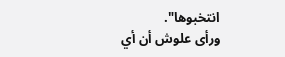انتخبوها".
ورأى علوش أن أي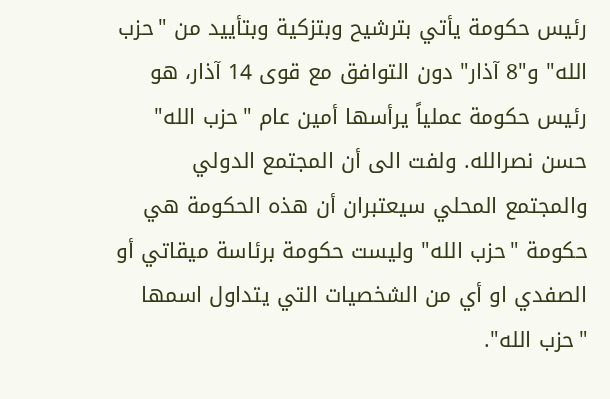رئيس حكومة يأتي بترشيح وبتزكية وبتأييد من "حزب الله" و"8 آذار" دون التوافق مع قوى 14 آذار، هو رئيس حكومة عملياً يرأسها أمين عام "حزب الله" حسن نصرالله. ولفت الى أن المجتمع الدولي والمجتمع المحلي سيعتبران أن هذه الحكومة هي حكومة "حزب الله" وليست حكومة برئاسة ميقاتي أو الصفدي او أي من الشخصيات التي يتداول اسمها "حزب الله".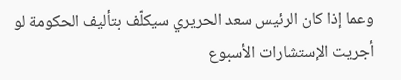وعما إذا كان الرئيس سعد الحريري سيكلّف بتأليف الحكومة لو أجريت الإستشارات الأسبوع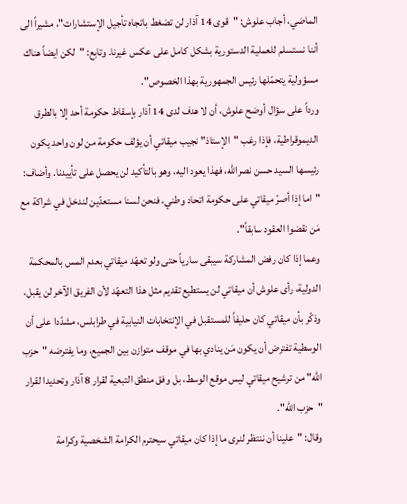الماضي، أجاب علوش: "قوى 14 آذار لن تضغط باتجاه تأجيل الإستشارات"، مشيراً الى أننا نستسلم للعملية الدستورية بشكل كامل على عكس غيرنا. وتابع: "لكن ايضاً هناك مسؤولية يتحمّلها رئيس الجمهورية بهذا الخصوص".
ورداً على سؤال أوضح علوش، أن لا هدف لدى 14 آذار بإسقاط حكومة أحد إلا بالطرق الديموقراطية، فإذا رغب "الإستاذ" نجيب ميقاتي أن يؤلف حكومة من لون واحد يكون رئيسها السيد حسن نصرالله، فهذا يعود اليه، وهو بالتأكيد لن يحصل على تأييدنا. وأضاف: "اما إذا أصرّ ميقاتي على حكومة اتحاد وطني، فنحن لسنا مستعدّين لندخل في شراكة مع مَن نقضوا العقود سابقاً".
وعما إذا كان رفض المشاركة سيبقى سارياً حتى ولو تعهّد ميقاتي بعدم المس بالمحكمة الدولية، رأى علوش أن ميقاتي لن يستطيع تقديم مثل هذا التعهّد لأن الفريق الآخر لن يقبل، وذكّر بأن ميقاتي كان حليفاً للمستقبل في الإنتخابات النيابية في طرابلس، مشدّدا على أن الوسطية تفترض أن يكون مَن ينادي بها في موقف متوازن بين الجميع، وما يفترضه "حزب الله" من ترشيح ميقاتي ليس موقع الوسط، بل وفق منطق التبعية لقرار 8 آذار وتحديدا لقرار "حزب الله".
وقال: "علينا أن ننتظر لنرى ما إذا كان ميقاتي سيحترم الكرامة الشخصية وكرامة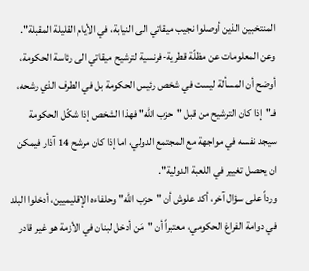المنتخبين الذين أوصلوا نجيب ميقاتي الى النيابة، في الأيام القليلة المقبلة".
وعن المعلومات عن مظلّة قطرية-فرنسية لترشيح ميقاتي الى رئاسة الحكومة، أوضح أن المسألة ليست في شخص رئيس الحكومة بل في الطرف الذي رشحه، فـ"إذا كان الترشيح من قبل "حزب الله" فهذا الشخص إذا شكّل الحكومة سيجد نفسه في مواجهة مع المجتمع الدولي، اما إذا كان مرشح 14 آذار فيمكن ان يحصل تغيير في اللعبة الدولية".
ورداً على سؤال آخر، أكد علوش أن "حزب الله" وحلفاءه الإقليميين، أدخلوا البلد في دوامة الفراغ الحكومي، معتبراً أن "مَن أدخل لبنان في الأزمة هو غير قادر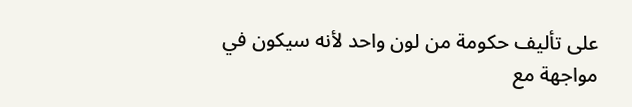على تأليف حكومة من لون واحد لأنه سيكون في مواجهة مع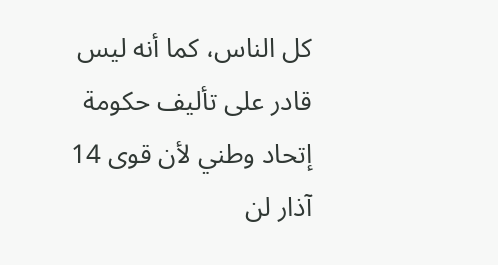كل الناس، كما أنه ليس قادر على تأليف حكومة إتحاد وطني لأن قوى 14 آذار لن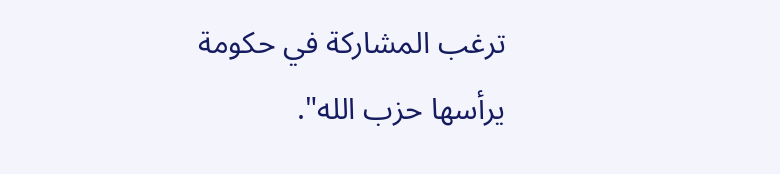ترغب المشاركة في حكومة يرأسها حزب الله".